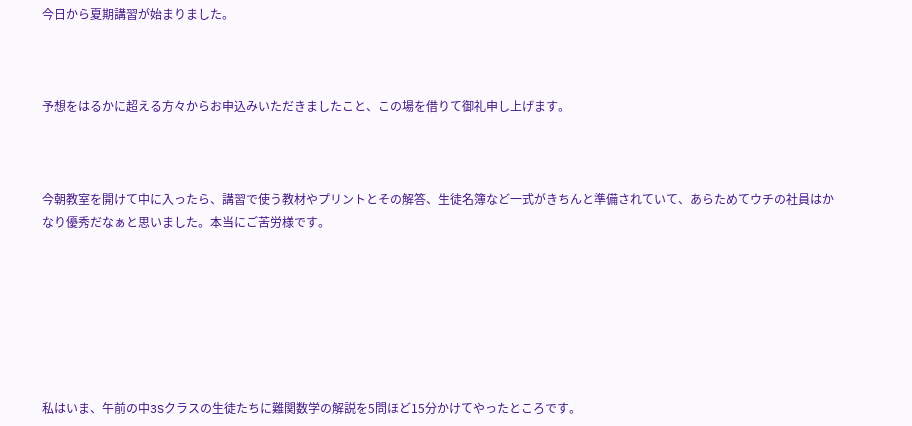今日から夏期講習が始まりました。



予想をはるかに超える方々からお申込みいただきましたこと、この場を借りて御礼申し上げます。



今朝教室を開けて中に入ったら、講習で使う教材やプリントとその解答、生徒名簿など一式がきちんと準備されていて、あらためてウチの社員はかなり優秀だなぁと思いました。本当にご苦労様です。







私はいま、午前の中3Sクラスの生徒たちに難関数学の解説を5問ほど15分かけてやったところです。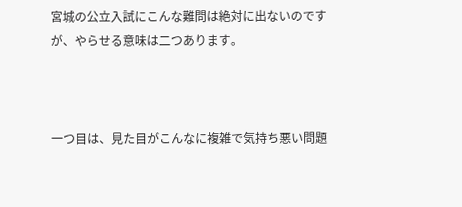宮城の公立入試にこんな難問は絶対に出ないのですが、やらせる意味は二つあります。



一つ目は、見た目がこんなに複雑で気持ち悪い問題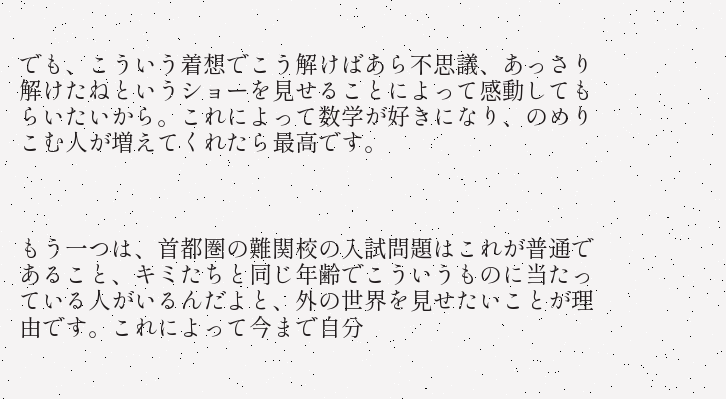でも、こういう着想でこう解けばあら不思議、あっさり解けたねというショーを見せることによって感動してもらいたいから。これによって数学が好きになり、のめりこむ人が増えてくれたら最高です。



もう一つは、首都圏の難関校の入試問題はこれが普通であること、キミたちと同じ年齢でこういうものに当たっている人がいるんだよと、外の世界を見せたいことが理由です。これによって今まで自分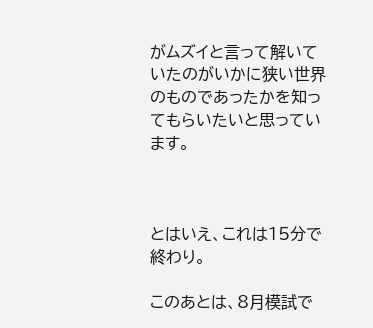がムズイと言って解いていたのがいかに狭い世界のものであったかを知ってもらいたいと思っています。



とはいえ、これは15分で終わり。

このあとは、8月模試で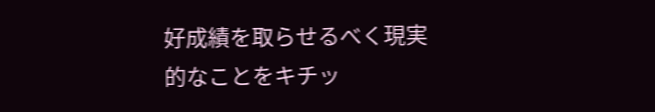好成績を取らせるべく現実的なことをキチッ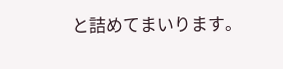と詰めてまいります。